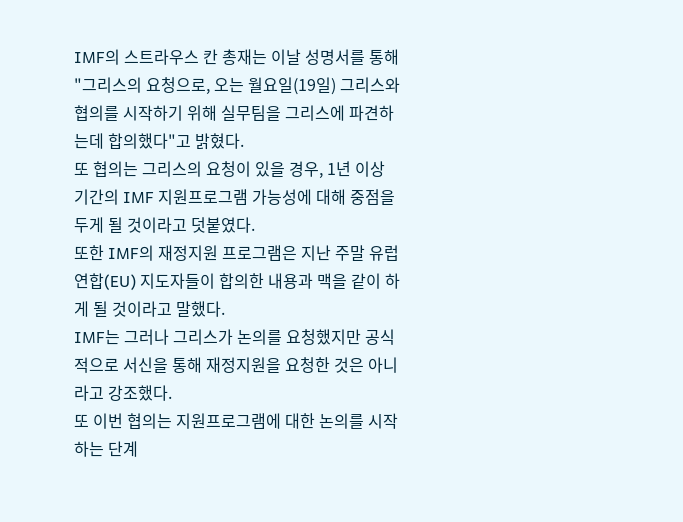IMF의 스트라우스 칸 총재는 이날 성명서를 통해 "그리스의 요청으로, 오는 월요일(19일) 그리스와 협의를 시작하기 위해 실무팀을 그리스에 파견하는데 합의했다"고 밝혔다.
또 협의는 그리스의 요청이 있을 경우, 1년 이상 기간의 IMF 지원프로그램 가능성에 대해 중점을 두게 될 것이라고 덧붙였다.
또한 IMF의 재정지원 프로그램은 지난 주말 유럽연합(EU) 지도자들이 합의한 내용과 맥을 같이 하게 될 것이라고 말했다.
IMF는 그러나 그리스가 논의를 요청했지만 공식적으로 서신을 통해 재정지원을 요청한 것은 아니라고 강조했다.
또 이번 협의는 지원프로그램에 대한 논의를 시작하는 단계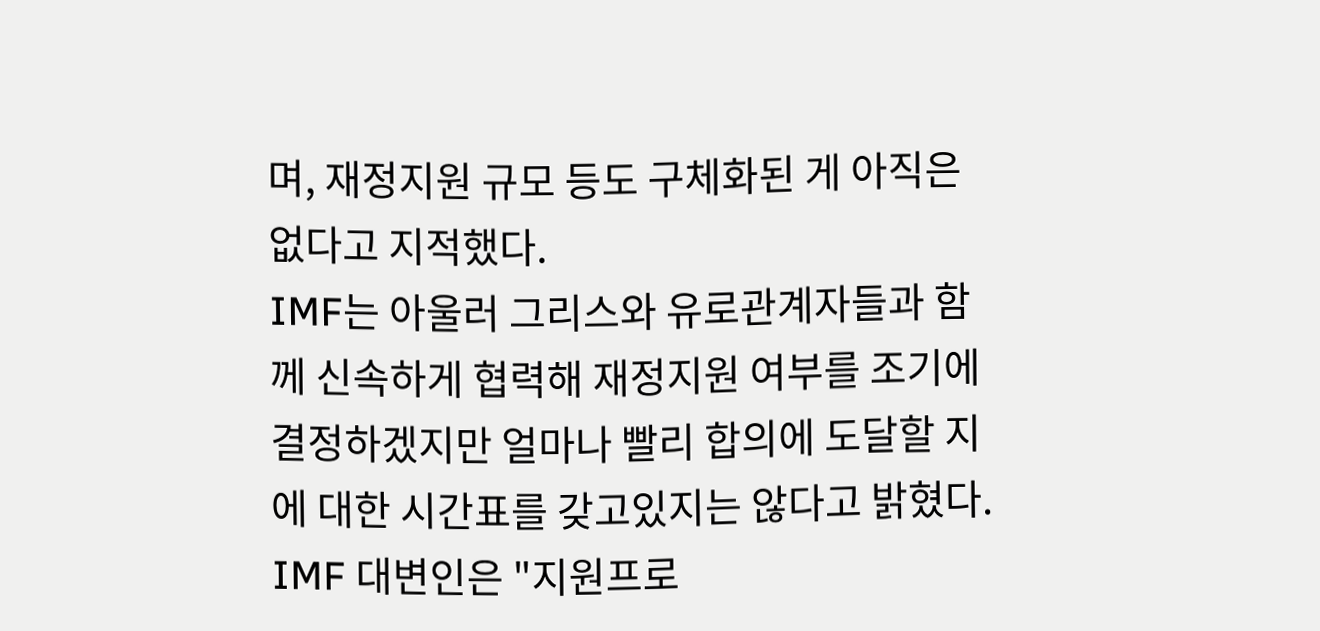며, 재정지원 규모 등도 구체화된 게 아직은 없다고 지적했다.
IMF는 아울러 그리스와 유로관계자들과 함께 신속하게 협력해 재정지원 여부를 조기에 결정하겠지만 얼마나 빨리 합의에 도달할 지에 대한 시간표를 갖고있지는 않다고 밝혔다.
IMF 대변인은 "지원프로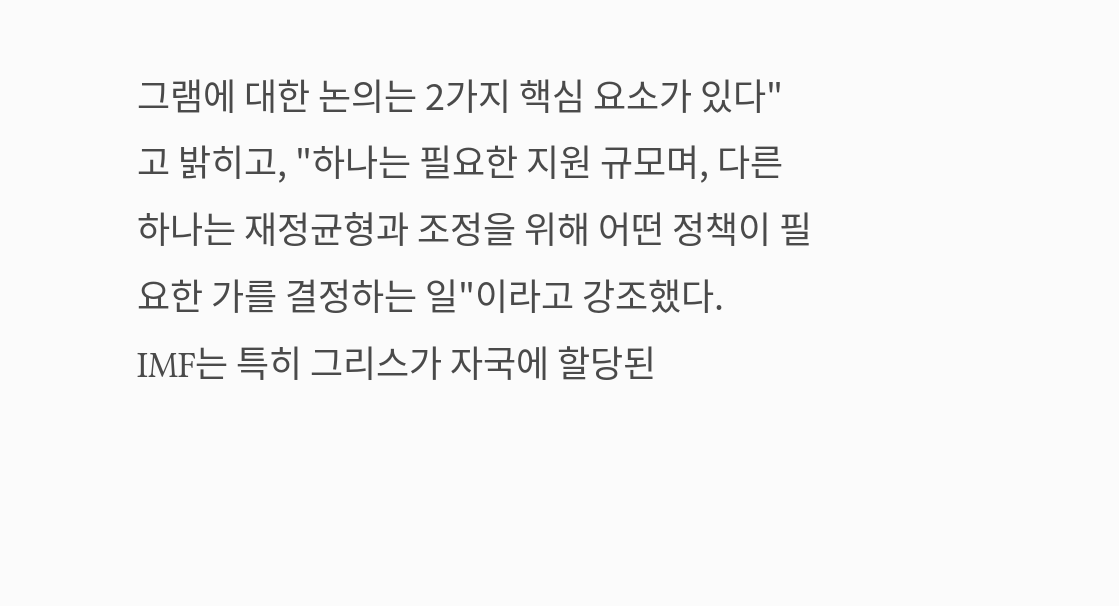그램에 대한 논의는 2가지 핵심 요소가 있다"고 밝히고, "하나는 필요한 지원 규모며, 다른 하나는 재정균형과 조정을 위해 어떤 정책이 필요한 가를 결정하는 일"이라고 강조했다.
IMF는 특히 그리스가 자국에 할당된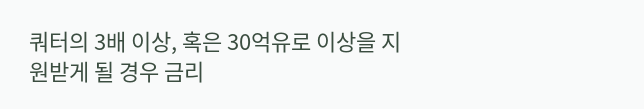쿼터의 3배 이상, 혹은 30억유로 이상을 지원받게 될 경우 금리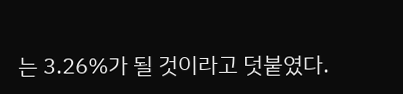는 3.26%가 될 것이라고 덧붙였다.